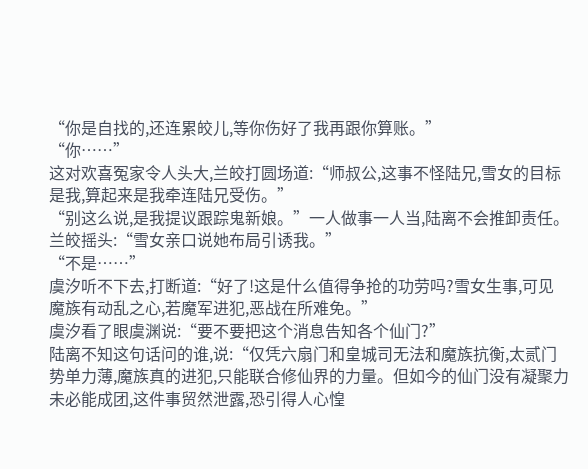“你是自找的,还连累皎儿,等你伤好了我再跟你算账。”
“你……”
这对欢喜冤家令人头大,兰皎打圆场道:“师叔公,这事不怪陆兄,雪女的目标是我,算起来是我牵连陆兄受伤。”
“别这么说,是我提议跟踪鬼新娘。”一人做事一人当,陆离不会推卸责任。
兰皎摇头:“雪女亲口说她布局引诱我。”
“不是……”
虞汐听不下去,打断道:“好了!这是什么值得争抢的功劳吗?雪女生事,可见魔族有动乱之心,若魔军进犯,恶战在所难免。”
虞汐看了眼虞渊说:“要不要把这个消息告知各个仙门?”
陆离不知这句话问的谁,说:“仅凭六扇门和皇城司无法和魔族抗衡,太贰门势单力薄,魔族真的进犯,只能联合修仙界的力量。但如今的仙门没有凝聚力未必能成团,这件事贸然泄露,恐引得人心惶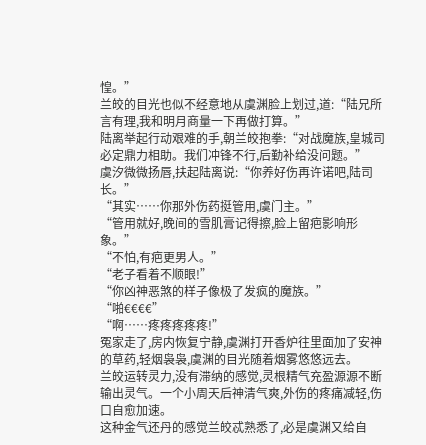惶。”
兰皎的目光也似不经意地从虞渊脸上划过,道:“陆兄所言有理,我和明月商量一下再做打算。”
陆离举起行动艰难的手,朝兰皎抱拳:“对战魔族,皇城司必定鼎力相助。我们冲锋不行,后勤补给没问题。”
虞汐微微扬唇,扶起陆离说:“你养好伤再许诺吧,陆司长。”
“其实……你那外伤药挺管用,虞门主。”
“管用就好,晚间的雪肌膏记得擦,脸上留疤影响形象。”
“不怕,有疤更男人。”
“老子看着不顺眼!”
“你凶神恶煞的样子像极了发疯的魔族。”
“啪€€€€”
“啊……疼疼疼疼疼!”
冤家走了,房内恢复宁静,虞渊打开香炉往里面加了安神的草药,轻烟袅袅,虞渊的目光随着烟雾悠悠远去。
兰皎运转灵力,没有滞纳的感觉,灵根精气充盈源源不断输出灵气。一个小周天后神清气爽,外伤的疼痛减轻,伤口自愈加速。
这种金气还丹的感觉兰皎忒熟悉了,必是虞渊又给自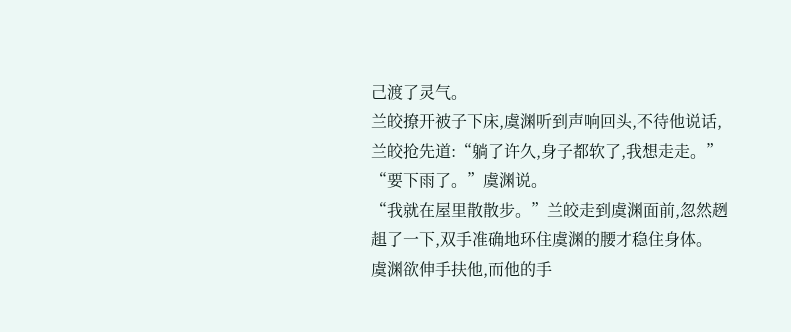己渡了灵气。
兰皎撩开被子下床,虞渊听到声响回头,不待他说话,兰皎抢先道:“躺了许久,身子都软了,我想走走。”
“要下雨了。”虞渊说。
“我就在屋里散散步。”兰皎走到虞渊面前,忽然趔趄了一下,双手准确地环住虞渊的腰才稳住身体。
虞渊欲伸手扶他,而他的手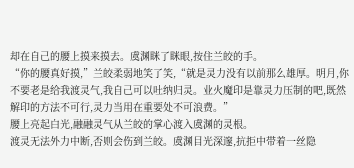却在自己的腰上摸来摸去。虞渊眯了眯眼,按住兰皎的手。
“你的腰真好摸,”兰皎柔弱地笑了笑,“就是灵力没有以前那么雄厚。明月,你不要老是给我渡灵气,我自己可以吐纳归灵。业火魔印是靠灵力压制的吧,既然解印的方法不可行,灵力当用在重要处不可浪费。”
腰上亮起白光,融融灵气从兰皎的掌心渡入虞渊的灵根。
渡灵无法外力中断,否则会伤到兰皎。虞渊目光深邃,抗拒中带着一丝隐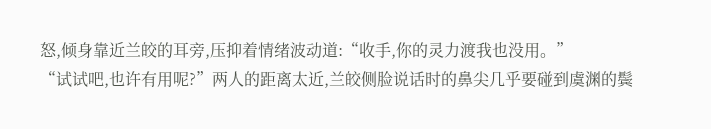怒,倾身靠近兰皎的耳旁,压抑着情绪波动道:“收手,你的灵力渡我也没用。”
“试试吧,也许有用呢?”两人的距离太近,兰皎侧脸说话时的鼻尖几乎要碰到虞渊的鬓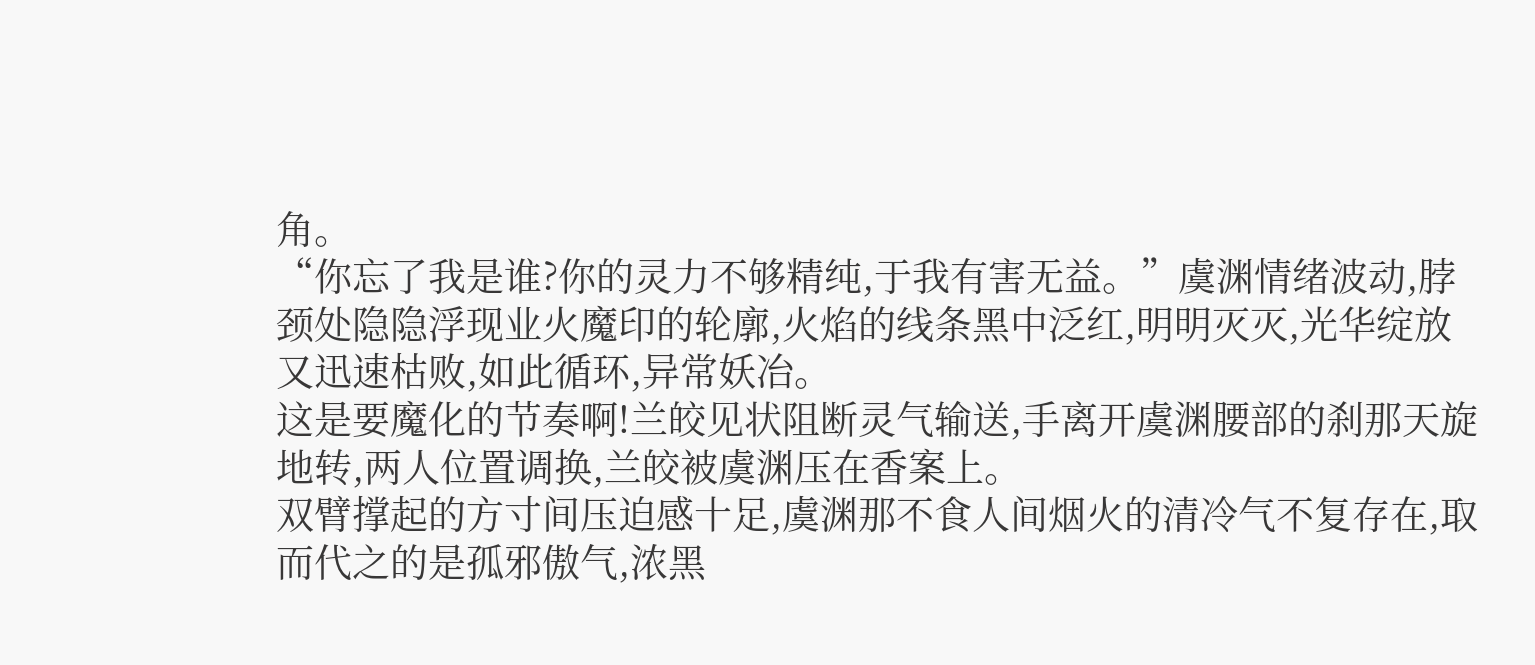角。
“你忘了我是谁?你的灵力不够精纯,于我有害无益。”虞渊情绪波动,脖颈处隐隐浮现业火魔印的轮廓,火焰的线条黑中泛红,明明灭灭,光华绽放又迅速枯败,如此循环,异常妖冶。
这是要魔化的节奏啊!兰皎见状阻断灵气输送,手离开虞渊腰部的刹那天旋地转,两人位置调换,兰皎被虞渊压在香案上。
双臂撑起的方寸间压迫感十足,虞渊那不食人间烟火的清冷气不复存在,取而代之的是孤邪傲气,浓黑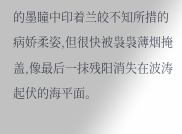的墨瞳中印着兰皎不知所措的病娇柔姿,但很快被袅袅薄烟掩盖,像最后一抹残阳消失在波涛起伏的海平面。